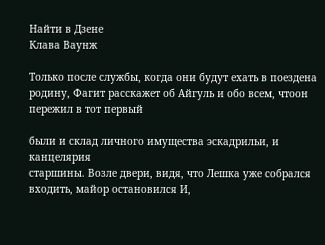Найти в Дзене
Клава Ваунж

Только после службы, когда они будут ехать в поездена родину, Фагит расскажет об Айгуль и обо всем, чтоон пережил в тот первый

были и склад личного имущества эскадрильи, и канцелярия
старшины. Возле двери, видя, что Лешка уже собрался
входить, майор остановился И,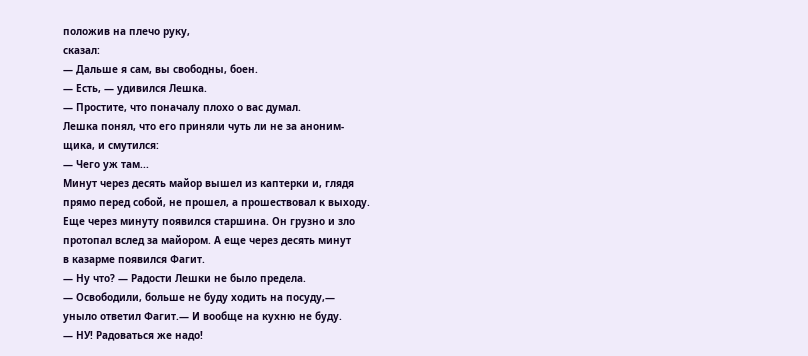положив на плечо руку,
сказал:
— Дальше я сам, вы свободны, боен.
— Есть, — удивился Лешка.
— Простите, что поначалу плохо о вас думал.
Лешка понял, что его приняли чуть ли не за аноним-
щика, и смутился:
— Чего уж там...
Минут через десять майор вышел из каптерки и, глядя
прямо перед собой, не прошел, а прошествовал к выходу.
Еще через минуту появился старшина. Он грузно и зло
протопал вслед за майором. А еще через десять минут
в казарме появился Фагит.
— Ну что? — Радости Лешки не было предела.
— Освободили, больше не буду ходить на посуду,—
уныло ответил Фагит.— И вообще на кухню не буду.
— НУ! Радоваться же надо!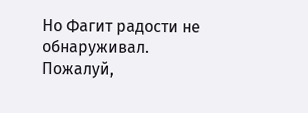Но Фагит радости не обнаруживал. Пожалуй,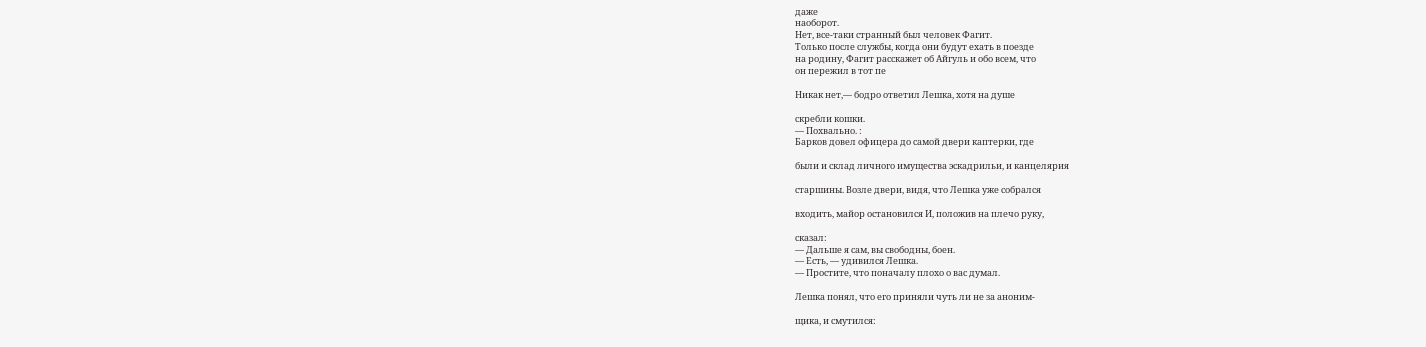даже
наоборот.
Нет, все-таки странный был человек Фагит.
Только после службы, когда они будут ехать в поезде
на родину, Фагит расскажет об Айгуль и обо всем, что
он пережил в тот пе

Никак нет,— бодро ответил Лешка, хотя на душе

скребли кошки.
— Похвально. :
Барков довел офицера до самой двери каптерки, где

были и склад личного имущества эскадрильи, и канцелярия

старшины. Возле двери, видя, что Лешка уже собрался

входить, майор остановился И, положив на плечо руку,

сказал:
— Дальше я сам, вы свободны, боен.
— Есть, — удивился Лешка.
— Простите, что поначалу плохо о вас думал.

Лешка понял, что его приняли чуть ли не за аноним-

щика, и смутился: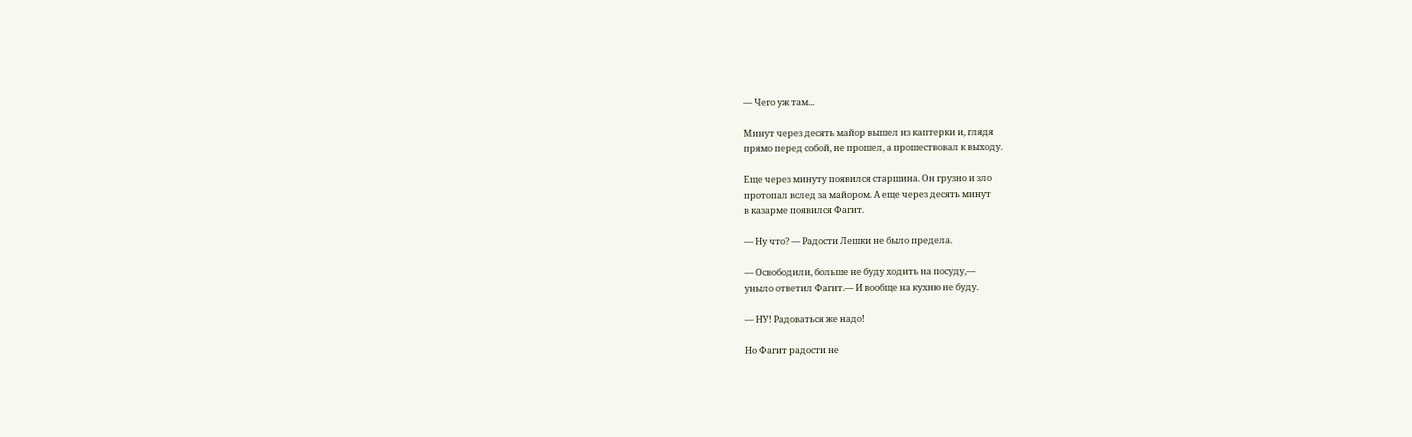— Чего уж там...

Минут через десять майор вышел из каптерки и, глядя
прямо перед собой, не прошел, а прошествовал к выходу.

Еще через минуту появился старшина. Он грузно и зло
протопал вслед за майором. А еще через десять минут
в казарме появился Фагит.

— Ну что? — Радости Лешки не было предела.

— Освободили, больше не буду ходить на посуду,—
уныло ответил Фагит.— И вообще на кухню не буду.

— НУ! Радоваться же надо!

Но Фагит радости не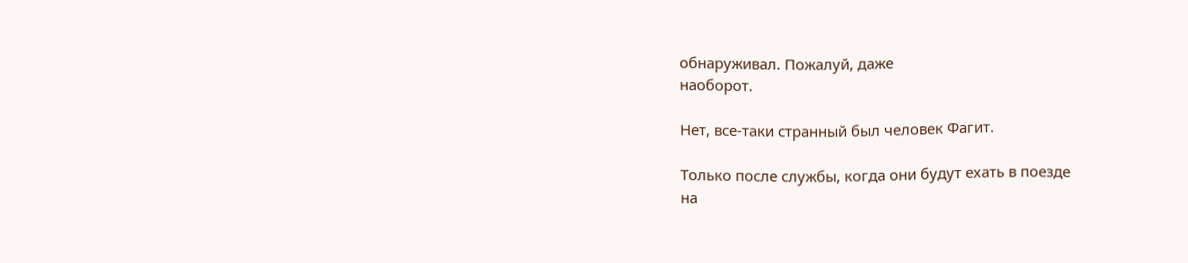обнаруживал. Пожалуй, даже
наоборот.

Нет, все-таки странный был человек Фагит.

Только после службы, когда они будут ехать в поезде
на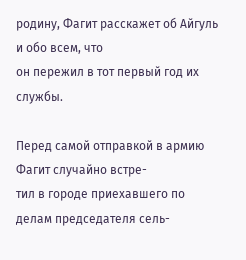родину, Фагит расскажет об Айгуль и обо всем, что
он пережил в тот первый год их службы.

Перед самой отправкой в армию Фагит случайно встре-
тил в городе приехавшего по делам председателя сель-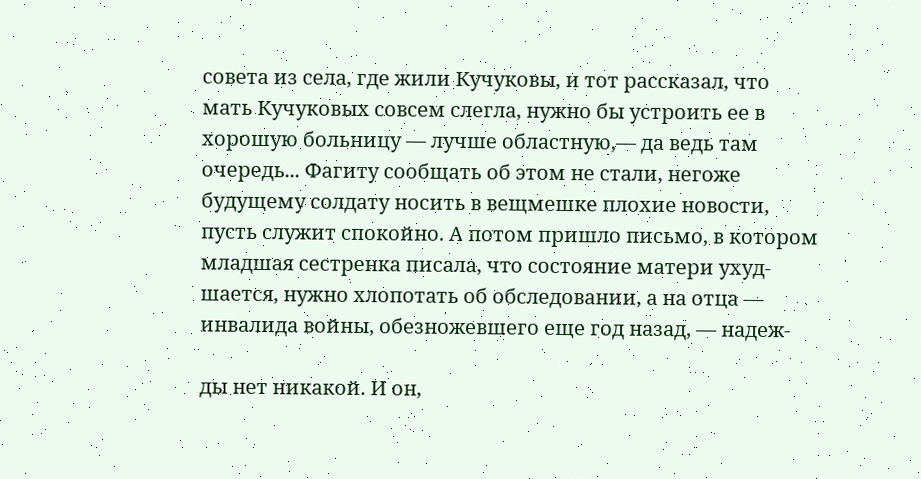совета из села, где жили Кучуковы, и тот рассказал, что
мать Кучуковых совсем слегла, нужно бы устроить ее в
хорошую больницу — лучше областную,— да ведь там
очередь... Фагиту сообщать об этом не стали, негоже
будущему солдату носить в вещмешке плохие новости,
пусть служит спокойно. А потом пришло письмо, в котором
младшая сестренка писала, что состояние матери ухуд-
шается, нужно хлопотать об обследовании, а на отца —
инвалида войны, обезножевшего еще год назад, — надеж-

ды нет никакой. И он,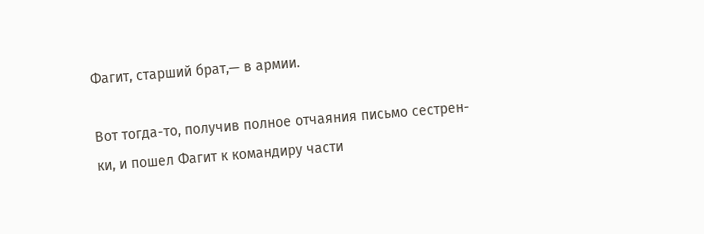Фагит, старший брат,— в армии.

Вот тогда-то, получив полное отчаяния письмо сестрен-
ки, и пошел Фагит к командиру части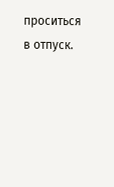проситься в отпуск.